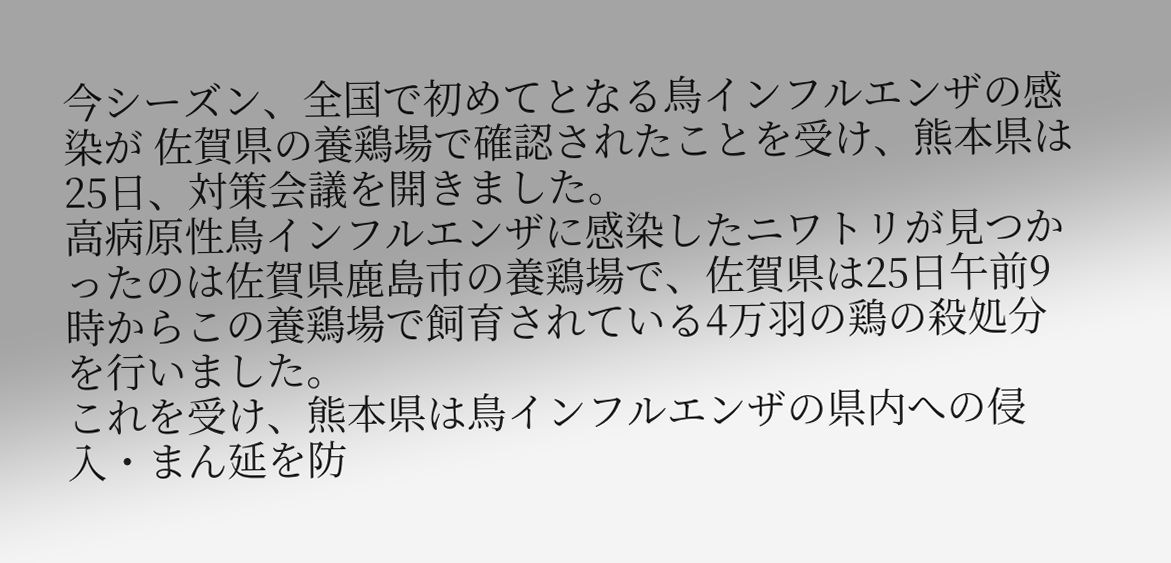今シーズン、全国で初めてとなる鳥インフルエンザの感染が 佐賀県の養鶏場で確認されたことを受け、熊本県は25日、対策会議を開きました。
高病原性鳥インフルエンザに感染したニワトリが見つかったのは佐賀県鹿島市の養鶏場で、佐賀県は25日午前9時からこの養鶏場で飼育されている4万羽の鶏の殺処分を行いました。
これを受け、熊本県は鳥インフルエンザの県内への侵入・まん延を防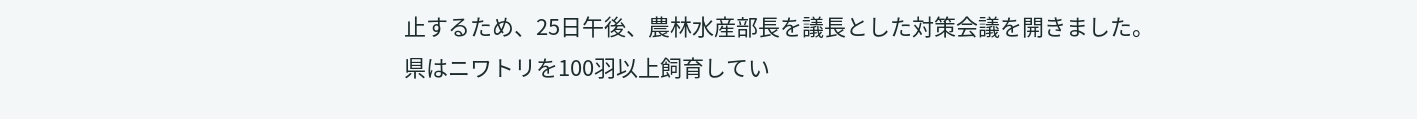止するため、25日午後、農林水産部長を議長とした対策会議を開きました。
県はニワトリを100羽以上飼育してい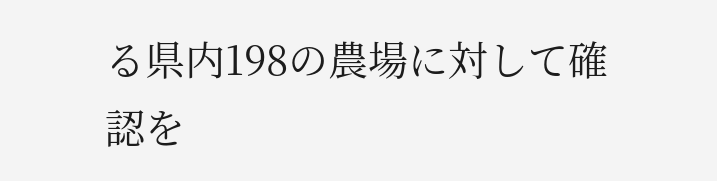る県内198の農場に対して確認を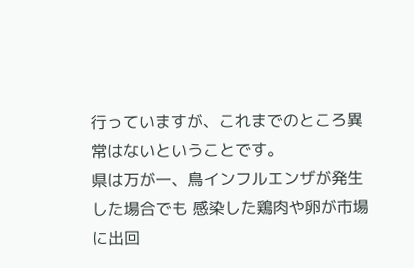行っていますが、これまでのところ異常はないということです。
県は万が一、鳥インフルエンザが発生した場合でも 感染した鶏肉や卵が市場に出回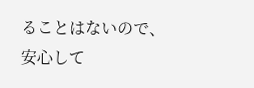ることはないので、安心して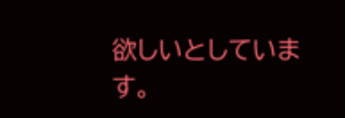欲しいとしています。